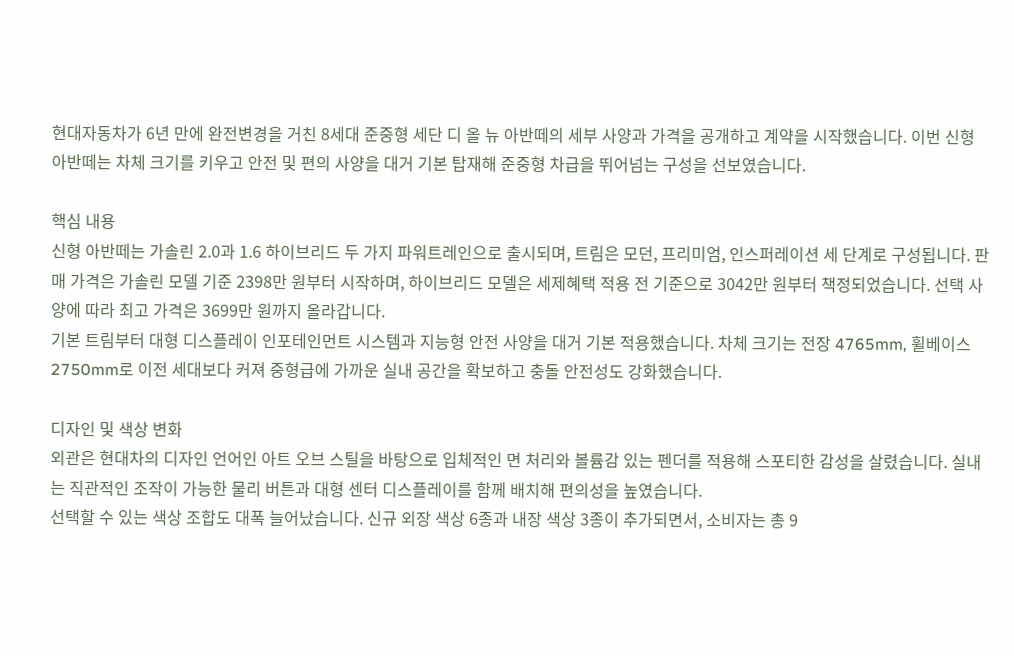현대자동차가 6년 만에 완전변경을 거친 8세대 준중형 세단 디 올 뉴 아반떼의 세부 사양과 가격을 공개하고 계약을 시작했습니다. 이번 신형 아반떼는 차체 크기를 키우고 안전 및 편의 사양을 대거 기본 탑재해 준중형 차급을 뛰어넘는 구성을 선보였습니다.

핵심 내용
신형 아반떼는 가솔린 2.0과 1.6 하이브리드 두 가지 파워트레인으로 출시되며, 트림은 모던, 프리미엄, 인스퍼레이션 세 단계로 구성됩니다. 판매 가격은 가솔린 모델 기준 2398만 원부터 시작하며, 하이브리드 모델은 세제혜택 적용 전 기준으로 3042만 원부터 책정되었습니다. 선택 사양에 따라 최고 가격은 3699만 원까지 올라갑니다.
기본 트림부터 대형 디스플레이 인포테인먼트 시스템과 지능형 안전 사양을 대거 기본 적용했습니다. 차체 크기는 전장 4765mm, 휠베이스 2750mm로 이전 세대보다 커져 중형급에 가까운 실내 공간을 확보하고 충돌 안전성도 강화했습니다.

디자인 및 색상 변화
외관은 현대차의 디자인 언어인 아트 오브 스틸을 바탕으로 입체적인 면 처리와 볼륨감 있는 펜더를 적용해 스포티한 감성을 살렸습니다. 실내는 직관적인 조작이 가능한 물리 버튼과 대형 센터 디스플레이를 함께 배치해 편의성을 높였습니다.
선택할 수 있는 색상 조합도 대폭 늘어났습니다. 신규 외장 색상 6종과 내장 색상 3종이 추가되면서, 소비자는 총 9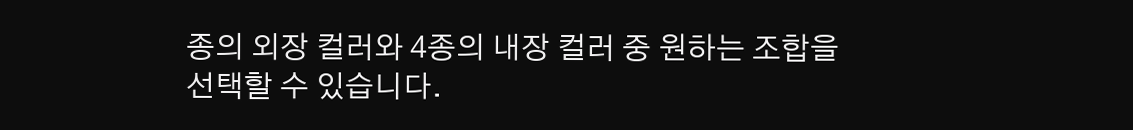종의 외장 컬러와 4종의 내장 컬러 중 원하는 조합을 선택할 수 있습니다.